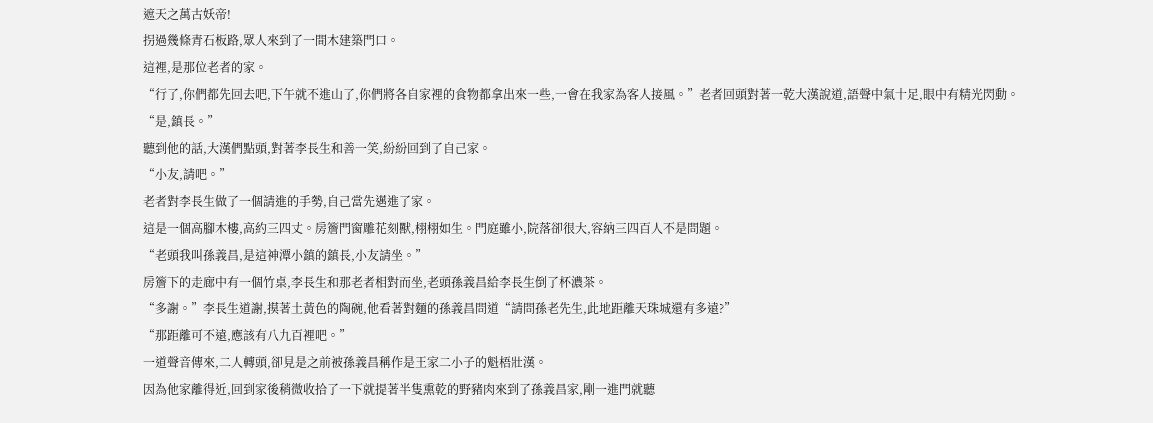遮天之萬古妖帝!
拐過幾條青石板路,眾人來到了一間木建築門口。
這裡,是那位老者的家。
“行了,你們都先回去吧,下午就不進山了,你們將各自家裡的食物都拿出來一些,一會在我家為客人接風。”老者回頭對著一乾大漢說道,語聲中氣十足,眼中有精光閃動。
“是,鎮長。”
聽到他的話,大漢們點頭,對著李長生和善一笑,紛紛回到了自己家。
“小友,請吧。”
老者對李長生做了一個請進的手勢,自己當先邁進了家。
這是一個高腳木樓,高約三四丈。房簷門窗雕花刻獸,栩栩如生。門庭雖小,院落卻很大,容納三四百人不是問題。
“老頭我叫孫義昌,是這神潭小鎮的鎮長,小友請坐。”
房簷下的走廊中有一個竹桌,李長生和那老者相對而坐,老頭孫義昌給李長生倒了杯濃茶。
“多謝。”李長生道謝,摸著土黃色的陶碗,他看著對麵的孫義昌問道“請問孫老先生,此地距離天珠城還有多遠?”
“那距離可不遠,應該有八九百裡吧。”
一道聲音傳來,二人轉頭,卻見是之前被孫義昌稱作是王家二小子的魁梧壯漢。
因為他家離得近,回到家後稍微收拾了一下就提著半隻熏乾的野豬肉來到了孫義昌家,剛一進門就聽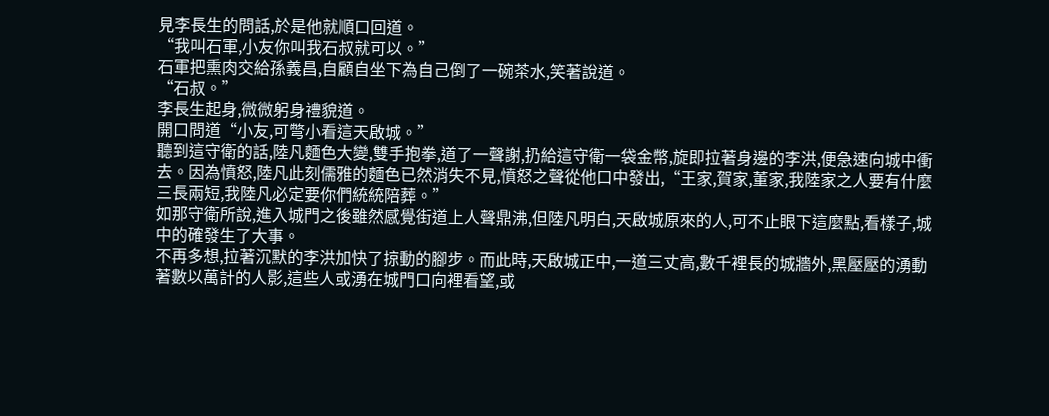見李長生的問話,於是他就順口回道。
“我叫石軍,小友你叫我石叔就可以。”
石軍把熏肉交給孫義昌,自顧自坐下為自己倒了一碗茶水,笑著說道。
“石叔。”
李長生起身,微微躬身禮貌道。
開口問道“小友,可彆小看這天啟城。”
聽到這守衛的話,陸凡麵色大變,雙手抱拳,道了一聲謝,扔給這守衛一袋金幣,旋即拉著身邊的李洪,便急速向城中衝去。因為憤怒,陸凡此刻儒雅的麵色已然消失不見,憤怒之聲從他口中發出,“王家,賀家,董家,我陸家之人要有什麼三長兩短,我陸凡必定要你們統統陪葬。”
如那守衛所說,進入城門之後雖然感覺街道上人聲鼎沸,但陸凡明白,天啟城原來的人,可不止眼下這麼點,看樣子,城中的確發生了大事。
不再多想,拉著沉默的李洪加快了掠動的腳步。而此時,天啟城正中,一道三丈高,數千裡長的城牆外,黑壓壓的湧動著數以萬計的人影,這些人或湧在城門口向裡看望,或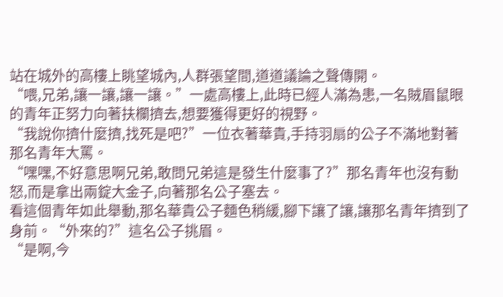站在城外的高樓上眺望城內,人群張望間,道道議論之聲傳開。
“喂,兄弟,讓一讓,讓一讓。”一處高樓上,此時已經人滿為患,一名賊眉鼠眼的青年正努力向著扶欄擠去,想要獲得更好的視野。
“我說你擠什麼擠,找死是吧?”一位衣著華貴,手持羽扇的公子不滿地對著那名青年大罵。
“嘿嘿,不好意思啊兄弟,敢問兄弟這是發生什麼事了?”那名青年也沒有動怒,而是拿出兩錠大金子,向著那名公子塞去。
看這個青年如此舉動,那名華貴公子麵色稍緩,腳下讓了讓,讓那名青年擠到了身前。“外來的?”這名公子挑眉。
“是啊,今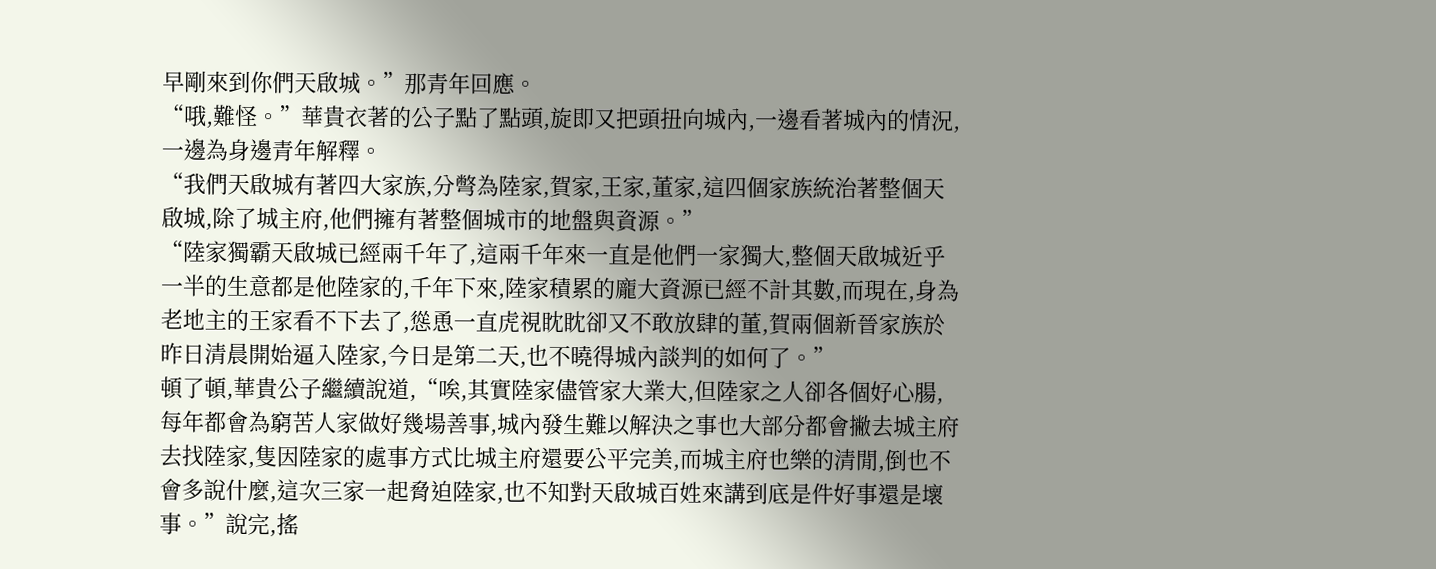早剛來到你們天啟城。”那青年回應。
“哦,難怪。”華貴衣著的公子點了點頭,旋即又把頭扭向城內,一邊看著城內的情況,一邊為身邊青年解釋。
“我們天啟城有著四大家族,分彆為陸家,賀家,王家,董家,這四個家族統治著整個天啟城,除了城主府,他們擁有著整個城市的地盤與資源。”
“陸家獨霸天啟城已經兩千年了,這兩千年來一直是他們一家獨大,整個天啟城近乎一半的生意都是他陸家的,千年下來,陸家積累的龐大資源已經不計其數,而現在,身為老地主的王家看不下去了,慫恿一直虎視眈眈卻又不敢放肆的董,賀兩個新晉家族於昨日清晨開始逼入陸家,今日是第二天,也不曉得城內談判的如何了。”
頓了頓,華貴公子繼續說道,“唉,其實陸家儘管家大業大,但陸家之人卻各個好心腸,每年都會為窮苦人家做好幾場善事,城內發生難以解決之事也大部分都會撇去城主府去找陸家,隻因陸家的處事方式比城主府還要公平完美,而城主府也樂的清閒,倒也不會多說什麼,這次三家一起脅迫陸家,也不知對天啟城百姓來講到底是件好事還是壞事。”說完,搖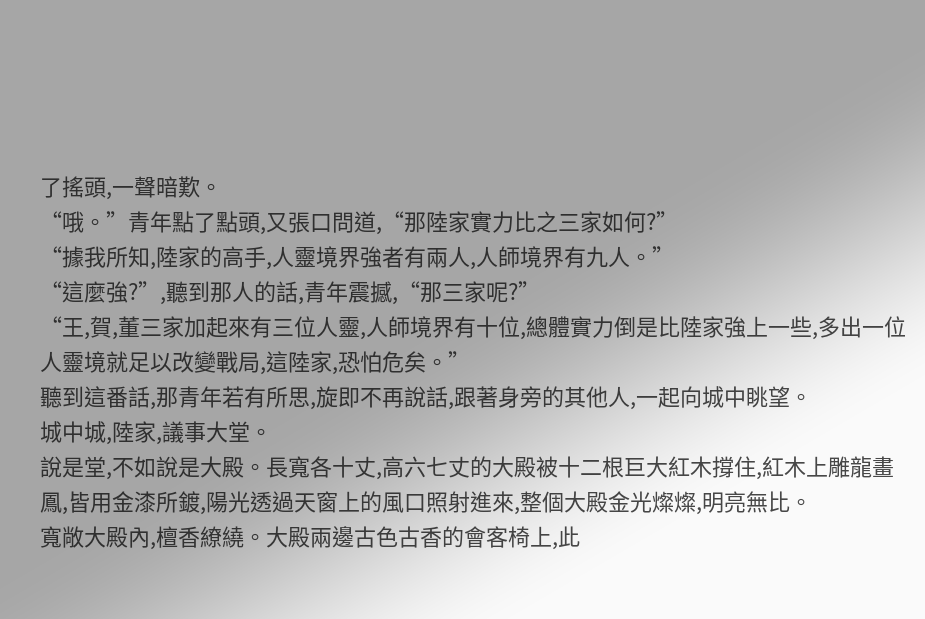了搖頭,一聲暗歎。
“哦。”青年點了點頭,又張口問道,“那陸家實力比之三家如何?”
“據我所知,陸家的高手,人靈境界強者有兩人,人師境界有九人。”
“這麼強?”,聽到那人的話,青年震撼,“那三家呢?”
“王,賀,董三家加起來有三位人靈,人師境界有十位,總體實力倒是比陸家強上一些,多出一位人靈境就足以改變戰局,這陸家,恐怕危矣。”
聽到這番話,那青年若有所思,旋即不再說話,跟著身旁的其他人,一起向城中眺望。
城中城,陸家,議事大堂。
說是堂,不如說是大殿。長寬各十丈,高六七丈的大殿被十二根巨大紅木撐住,紅木上雕龍畫鳳,皆用金漆所鍍,陽光透過天窗上的風口照射進來,整個大殿金光燦燦,明亮無比。
寬敞大殿內,檀香繚繞。大殿兩邊古色古香的會客椅上,此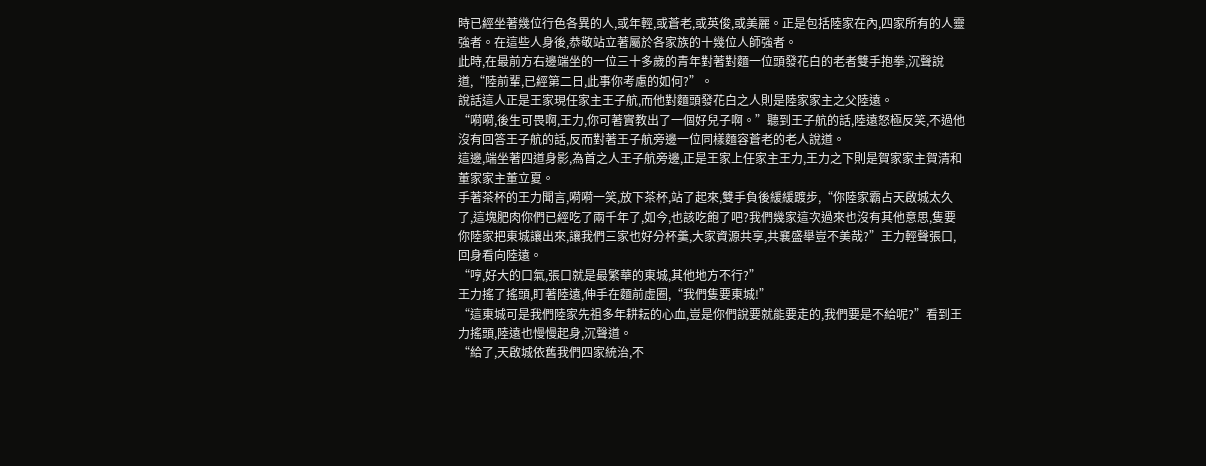時已經坐著幾位行色各異的人,或年輕,或蒼老,或英俊,或美麗。正是包括陸家在內,四家所有的人靈強者。在這些人身後,恭敬站立著屬於各家族的十幾位人師強者。
此時,在最前方右邊端坐的一位三十多歲的青年對著對麵一位頭發花白的老者雙手抱拳,沉聲說道,“陸前輩,已經第二日,此事你考慮的如何?”。
說話這人正是王家現任家主王子航,而他對麵頭發花白之人則是陸家家主之父陸遠。
“嗬嗬,後生可畏啊,王力,你可著實教出了一個好兒子啊。”聽到王子航的話,陸遠怒極反笑,不過他沒有回答王子航的話,反而對著王子航旁邊一位同樣麵容蒼老的老人說道。
這邊,端坐著四道身影,為首之人王子航旁邊,正是王家上任家主王力,王力之下則是賀家家主賀清和董家家主董立夏。
手著茶杯的王力聞言,嗬嗬一笑,放下茶杯,站了起來,雙手負後緩緩踱步,“你陸家霸占天啟城太久了,這塊肥肉你們已經吃了兩千年了,如今,也該吃飽了吧?我們幾家這次過來也沒有其他意思,隻要你陸家把東城讓出來,讓我們三家也好分杯羹,大家資源共享,共襄盛舉豈不美哉?”王力輕聲張口,回身看向陸遠。
“哼,好大的口氣,張口就是最繁華的東城,其他地方不行?”
王力搖了搖頭,盯著陸遠,伸手在麵前虛圈,“我們隻要東城!”
“這東城可是我們陸家先祖多年耕耘的心血,豈是你們說要就能要走的,我們要是不給呢?”看到王力搖頭,陸遠也慢慢起身,沉聲道。
“給了,天啟城依舊我們四家統治,不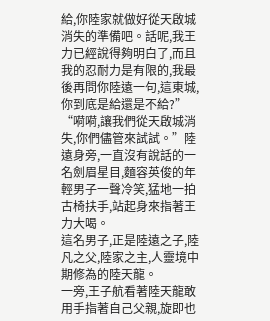給,你陸家就做好從天啟城消失的準備吧。話呢,我王力已經說得夠明白了,而且我的忍耐力是有限的,我最後再問你陸遠一句,這東城,你到底是給還是不給?”
“嗬嗬,讓我們從天啟城消失,你們儘管來試試。”陸遠身旁,一直沒有說話的一名劍眉星目,麵容英俊的年輕男子一聲冷笑,猛地一拍古椅扶手,站起身來指著王力大喝。
這名男子,正是陸遠之子,陸凡之父,陸家之主,人靈境中期修為的陸天龍。
一旁,王子航看著陸天龍敢用手指著自己父親,旋即也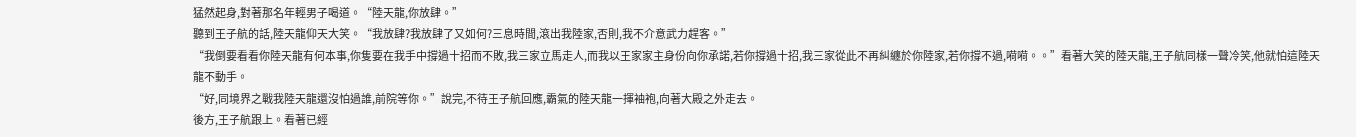猛然起身,對著那名年輕男子喝道。“陸天龍,你放肆。”
聽到王子航的話,陸天龍仰天大笑。“我放肆?我放肆了又如何?三息時間,滾出我陸家,否則,我不介意武力趕客。”
“我倒要看看你陸天龍有何本事,你隻要在我手中撐過十招而不敗,我三家立馬走人,而我以王家家主身份向你承諾,若你撐過十招,我三家從此不再糾纏於你陸家,若你撐不過,嗬嗬。。”看著大笑的陸天龍,王子航同樣一聲冷笑,他就怕這陸天龍不動手。
“好,同境界之戰我陸天龍還沒怕過誰,前院等你。”說完,不待王子航回應,霸氣的陸天龍一揮袖袍,向著大殿之外走去。
後方,王子航跟上。看著已經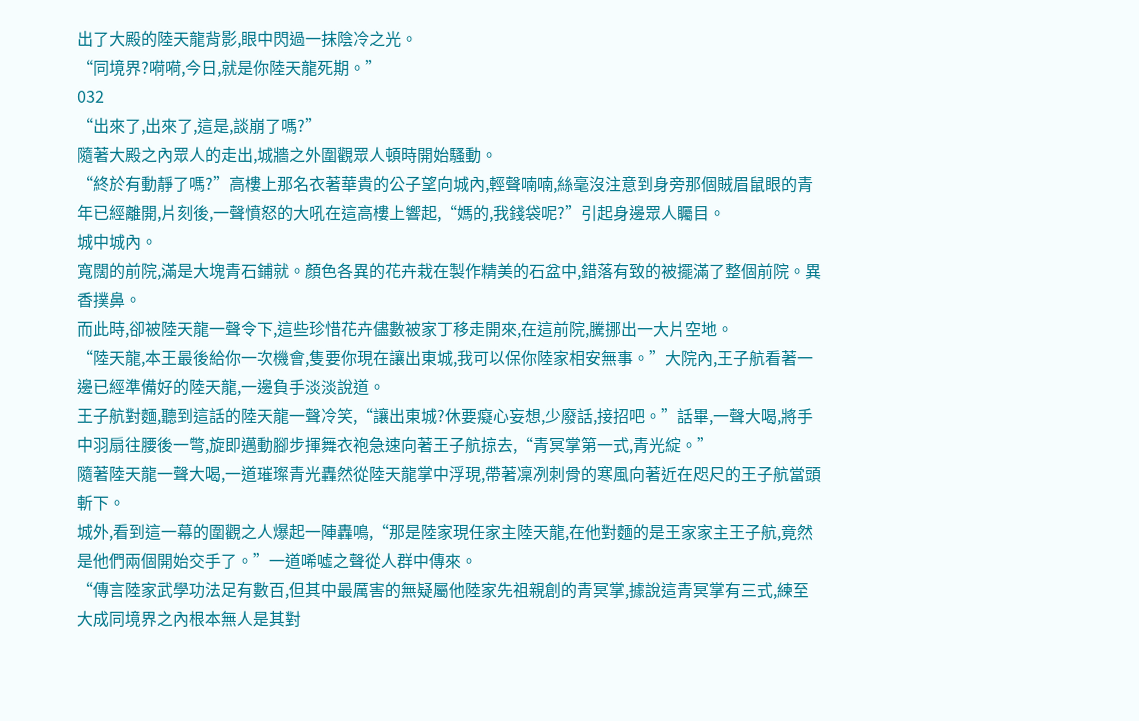出了大殿的陸天龍背影,眼中閃過一抹陰冷之光。
“同境界?嗬嗬,今日,就是你陸天龍死期。”
032
“出來了,出來了,這是,談崩了嗎?”
隨著大殿之內眾人的走出,城牆之外圍觀眾人頓時開始騷動。
“終於有動靜了嗎?”高樓上那名衣著華貴的公子望向城內,輕聲喃喃,絲毫沒注意到身旁那個賊眉鼠眼的青年已經離開,片刻後,一聲憤怒的大吼在這高樓上響起,“媽的,我錢袋呢?”引起身邊眾人矚目。
城中城內。
寬闊的前院,滿是大塊青石鋪就。顏色各異的花卉栽在製作精美的石盆中,錯落有致的被擺滿了整個前院。異香撲鼻。
而此時,卻被陸天龍一聲令下,這些珍惜花卉儘數被家丁移走開來,在這前院,騰挪出一大片空地。
“陸天龍,本王最後給你一次機會,隻要你現在讓出東城,我可以保你陸家相安無事。”大院內,王子航看著一邊已經準備好的陸天龍,一邊負手淡淡說道。
王子航對麵,聽到這話的陸天龍一聲冷笑,“讓出東城?休要癡心妄想,少廢話,接招吧。”話畢,一聲大喝,將手中羽扇往腰後一彆,旋即邁動腳步揮舞衣袍急速向著王子航掠去,“青冥掌第一式,青光綻。”
隨著陸天龍一聲大喝,一道璀璨青光轟然從陸天龍掌中浮現,帶著凜冽刺骨的寒風向著近在咫尺的王子航當頭斬下。
城外,看到這一幕的圍觀之人爆起一陣轟鳴,“那是陸家現任家主陸天龍,在他對麵的是王家家主王子航,竟然是他們兩個開始交手了。”一道唏噓之聲從人群中傳來。
“傳言陸家武學功法足有數百,但其中最厲害的無疑屬他陸家先祖親創的青冥掌,據說這青冥掌有三式,練至大成同境界之內根本無人是其對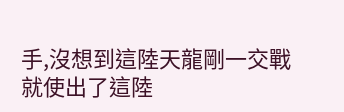手,沒想到這陸天龍剛一交戰就使出了這陸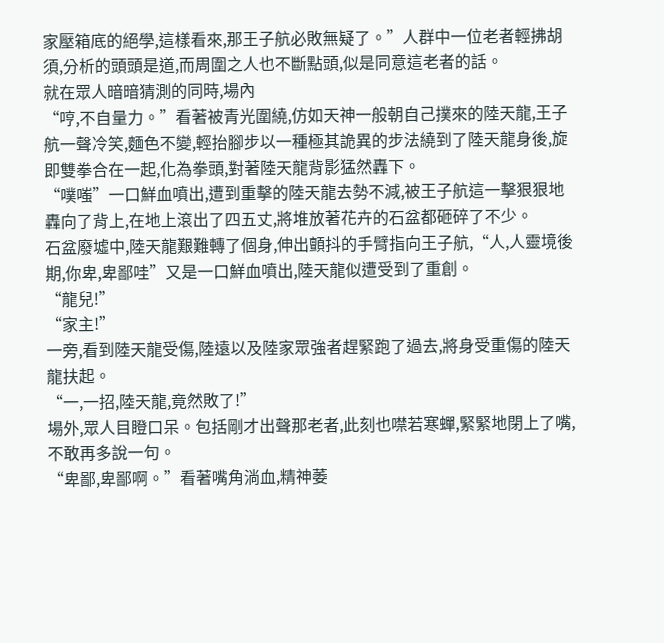家壓箱底的絕學,這樣看來,那王子航必敗無疑了。”人群中一位老者輕拂胡須,分析的頭頭是道,而周圍之人也不斷點頭,似是同意這老者的話。
就在眾人暗暗猜測的同時,場內
“哼,不自量力。”看著被青光圍繞,仿如天神一般朝自己撲來的陸天龍,王子航一聲冷笑,麵色不變,輕抬腳步以一種極其詭異的步法繞到了陸天龍身後,旋即雙拳合在一起,化為拳頭,對著陸天龍背影猛然轟下。
“噗嗤”一口鮮血噴出,遭到重擊的陸天龍去勢不減,被王子航這一擊狠狠地轟向了背上,在地上滾出了四五丈,將堆放著花卉的石盆都砸碎了不少。
石盆廢墟中,陸天龍艱難轉了個身,伸出顫抖的手臂指向王子航,“人,人靈境後期,你卑,卑鄙哇”又是一口鮮血噴出,陸天龍似遭受到了重創。
“龍兒!”
“家主!”
一旁,看到陸天龍受傷,陸遠以及陸家眾強者趕緊跑了過去,將身受重傷的陸天龍扶起。
“一,一招,陸天龍,竟然敗了!”
場外,眾人目瞪口呆。包括剛才出聲那老者,此刻也噤若寒蟬,緊緊地閉上了嘴,不敢再多說一句。
“卑鄙,卑鄙啊。”看著嘴角淌血,精神萎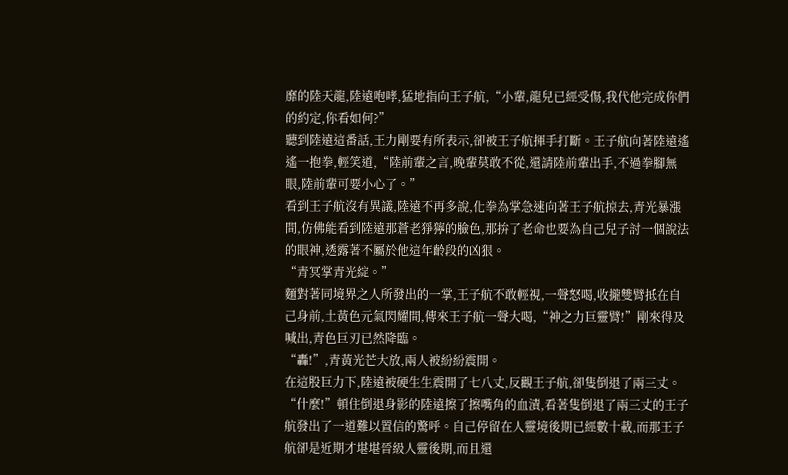靡的陸天龍,陸遠咆哮,猛地指向王子航,“小輩,龍兒已經受傷,我代他完成你們的約定,你看如何?”
聽到陸遠這番話,王力剛要有所表示,卻被王子航揮手打斷。王子航向著陸遠遙遙一抱拳,輕笑道,“陸前輩之言,晚輩莫敢不從,還請陸前輩出手,不過拳腳無眼,陸前輩可要小心了。”
看到王子航沒有異議,陸遠不再多說,化拳為掌急速向著王子航掠去,青光暴漲間,仿佛能看到陸遠那蒼老猙獰的臉色,那拚了老命也要為自己兒子討一個說法的眼神,透露著不屬於他這年齡段的凶狠。
“青冥掌青光綻。”
麵對著同境界之人所發出的一掌,王子航不敢輕視,一聲怒喝,收攏雙臂抵在自己身前,土黃色元氣閃耀間,傳來王子航一聲大喝,“神之力巨靈臂!”剛來得及喊出,青色巨刃已然降臨。
“轟!”,青黃光芒大放,兩人被紛紛震開。
在這股巨力下,陸遠被硬生生震開了七八丈,反觀王子航,卻隻倒退了兩三丈。
“什麼!”頓住倒退身影的陸遠擦了擦嘴角的血漬,看著隻倒退了兩三丈的王子航發出了一道難以置信的驚呼。自己停留在人靈境後期已經數十載,而那王子航卻是近期才堪堪晉級人靈後期,而且還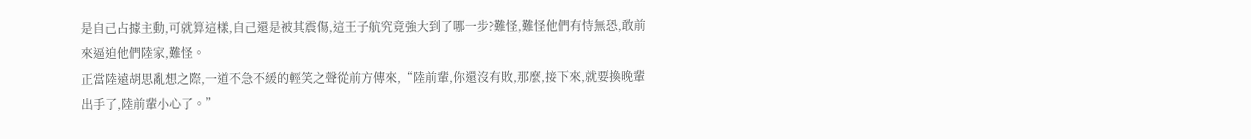是自己占據主動,可就算這樣,自己還是被其震傷,這王子航究竟強大到了哪一步?難怪,難怪他們有恃無恐,敢前來逼迫他們陸家,難怪。
正當陸遠胡思亂想之際,一道不急不緩的輕笑之聲從前方傳來,“陸前輩,你還沒有敗,那麼,接下來,就要換晚輩出手了,陸前輩小心了。”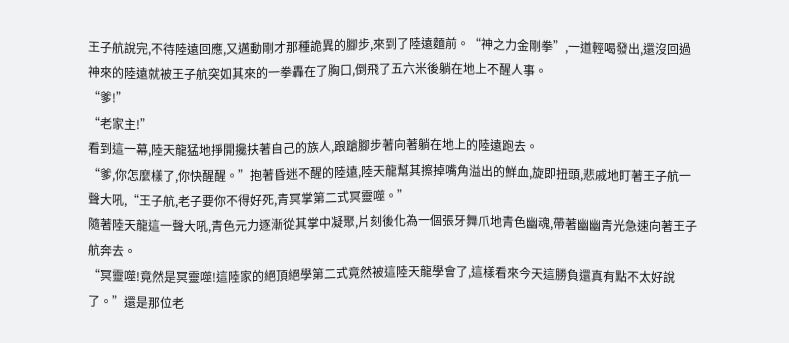王子航說完,不待陸遠回應,又邁動剛才那種詭異的腳步,來到了陸遠麵前。“神之力金剛拳”,一道輕喝發出,還沒回過神來的陸遠就被王子航突如其來的一拳轟在了胸口,倒飛了五六米後躺在地上不醒人事。
“爹!”
“老家主!”
看到這一幕,陸天龍猛地掙開攙扶著自己的族人,踉蹌腳步著向著躺在地上的陸遠跑去。
“爹,你怎麼樣了,你快醒醒。”抱著昏迷不醒的陸遠,陸天龍幫其擦掉嘴角溢出的鮮血,旋即扭頭,悲戚地盯著王子航一聲大吼,“王子航,老子要你不得好死,青冥掌第二式冥靈噬。”
隨著陸天龍這一聲大吼,青色元力逐漸從其掌中凝聚,片刻後化為一個張牙舞爪地青色幽魂,帶著幽幽青光急速向著王子航奔去。
“冥靈噬!竟然是冥靈噬!這陸家的絕頂絕學第二式竟然被這陸天龍學會了,這樣看來今天這勝負還真有點不太好說了。”還是那位老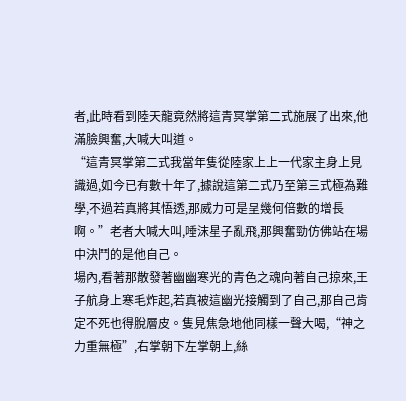者,此時看到陸天龍竟然將這青冥掌第二式施展了出來,他滿臉興奮,大喊大叫道。
“這青冥掌第二式我當年隻從陸家上上一代家主身上見識過,如今已有數十年了,據說這第二式乃至第三式極為難學,不過若真將其悟透,那威力可是呈幾何倍數的增長啊。”老者大喊大叫,唾沫星子亂飛,那興奮勁仿佛站在場中決鬥的是他自己。
場內,看著那散發著幽幽寒光的青色之魂向著自己掠來,王子航身上寒毛炸起,若真被這幽光接觸到了自己,那自己肯定不死也得脫層皮。隻見焦急地他同樣一聲大喝,“神之力重無極”,右掌朝下左掌朝上,絲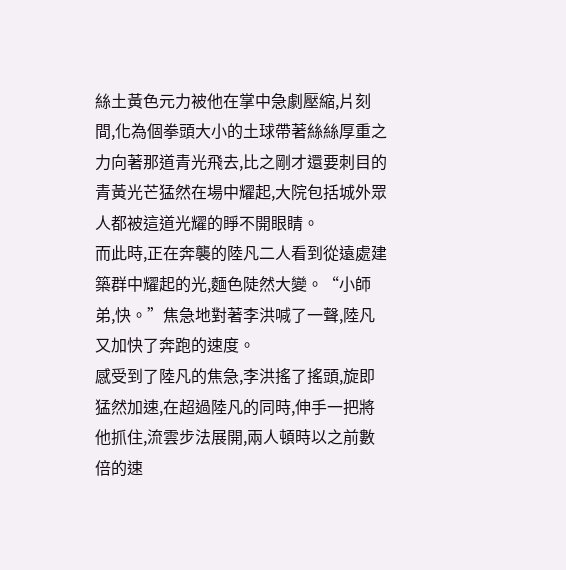絲土黃色元力被他在掌中急劇壓縮,片刻間,化為個拳頭大小的土球帶著絲絲厚重之力向著那道青光飛去,比之剛才還要刺目的青黃光芒猛然在場中耀起,大院包括城外眾人都被這道光耀的睜不開眼睛。
而此時,正在奔襲的陸凡二人看到從遠處建築群中耀起的光,麵色陡然大變。“小師弟,快。”焦急地對著李洪喊了一聲,陸凡又加快了奔跑的速度。
感受到了陸凡的焦急,李洪搖了搖頭,旋即猛然加速,在超過陸凡的同時,伸手一把將他抓住,流雲步法展開,兩人頓時以之前數倍的速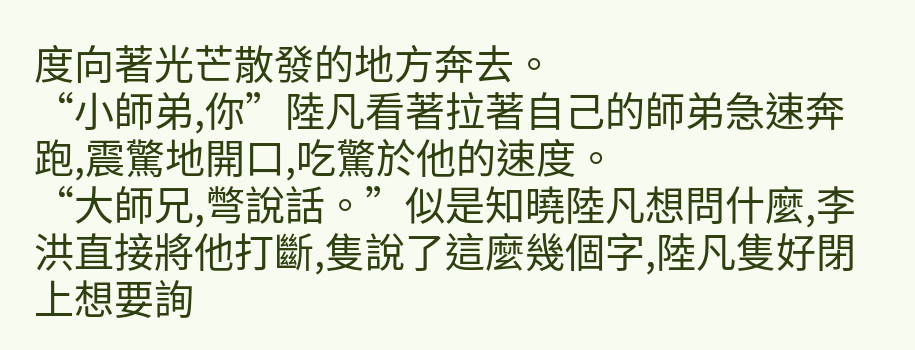度向著光芒散發的地方奔去。
“小師弟,你”陸凡看著拉著自己的師弟急速奔跑,震驚地開口,吃驚於他的速度。
“大師兄,彆說話。”似是知曉陸凡想問什麼,李洪直接將他打斷,隻說了這麼幾個字,陸凡隻好閉上想要詢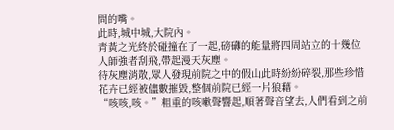問的嘴。
此時,城中城,大院內。
青黃之光終於碰撞在了一起,磅礴的能量將四周站立的十幾位人師強者刮飛,帶起漫天灰塵。
待灰塵消散,眾人發現前院之中的假山此時紛紛碎裂,那些珍惜花卉已經被儘數摧毀,整個前院已經一片狼藉。
“咳咳,咳。”粗重的咳嗽聲響起,順著聲音望去,人們看到之前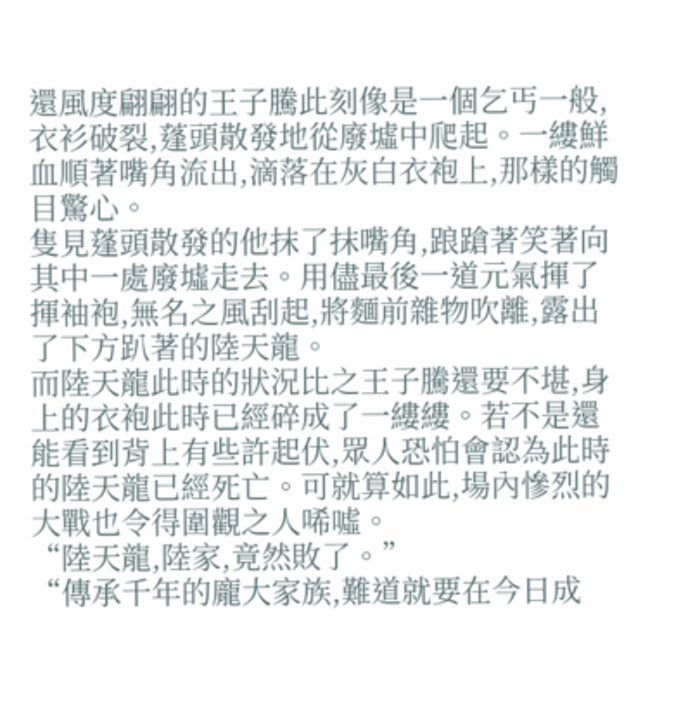還風度翩翩的王子騰此刻像是一個乞丐一般,衣衫破裂,蓬頭散發地從廢墟中爬起。一縷鮮血順著嘴角流出,滴落在灰白衣袍上,那樣的觸目驚心。
隻見蓬頭散發的他抹了抹嘴角,踉蹌著笑著向其中一處廢墟走去。用儘最後一道元氣揮了揮袖袍,無名之風刮起,將麵前雜物吹離,露出了下方趴著的陸天龍。
而陸天龍此時的狀況比之王子騰還要不堪,身上的衣袍此時已經碎成了一縷縷。若不是還能看到背上有些許起伏,眾人恐怕會認為此時的陸天龍已經死亡。可就算如此,場內慘烈的大戰也令得圍觀之人唏噓。
“陸天龍,陸家,竟然敗了。”
“傳承千年的龐大家族,難道就要在今日成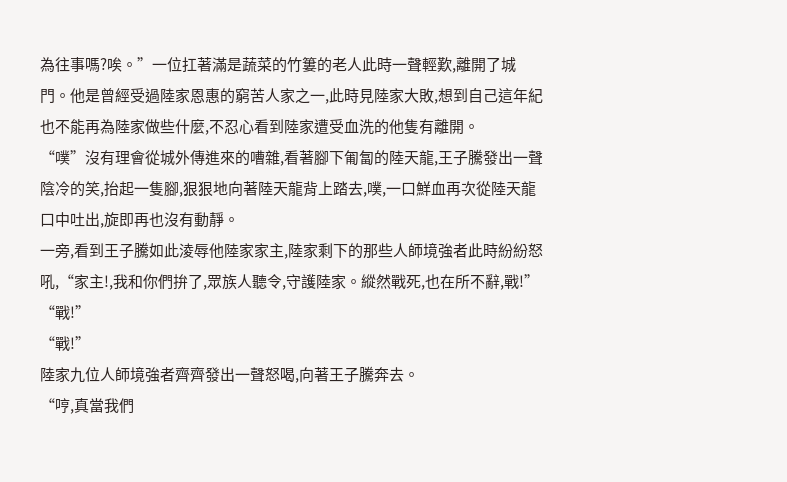為往事嗎?唉。”一位扛著滿是蔬菜的竹簍的老人此時一聲輕歎,離開了城門。他是曾經受過陸家恩惠的窮苦人家之一,此時見陸家大敗,想到自己這年紀也不能再為陸家做些什麼,不忍心看到陸家遭受血洗的他隻有離開。
“噗”沒有理會從城外傳進來的嘈雜,看著腳下匍匐的陸天龍,王子騰發出一聲陰冷的笑,抬起一隻腳,狠狠地向著陸天龍背上踏去,噗,一口鮮血再次從陸天龍口中吐出,旋即再也沒有動靜。
一旁,看到王子騰如此淩辱他陸家家主,陸家剩下的那些人師境強者此時紛紛怒吼,“家主!,我和你們拚了,眾族人聽令,守護陸家。縱然戰死,也在所不辭,戰!”
“戰!”
“戰!”
陸家九位人師境強者齊齊發出一聲怒喝,向著王子騰奔去。
“哼,真當我們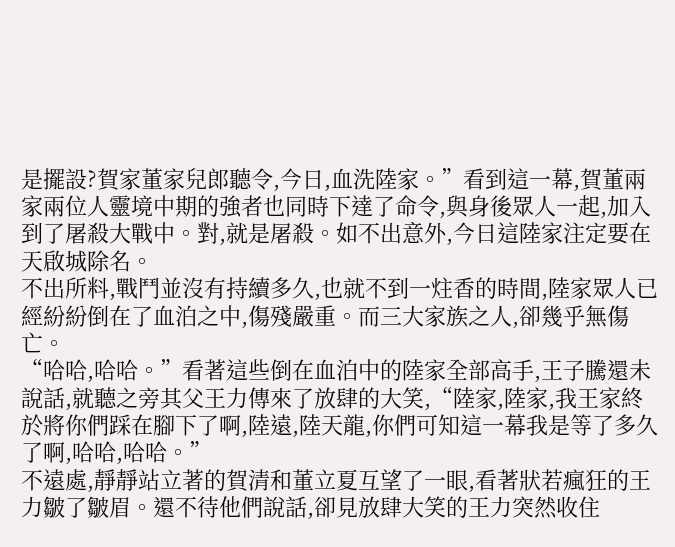是擺設?賀家董家兒郎聽令,今日,血洗陸家。”看到這一幕,賀董兩家兩位人靈境中期的強者也同時下達了命令,與身後眾人一起,加入到了屠殺大戰中。對,就是屠殺。如不出意外,今日這陸家注定要在天啟城除名。
不出所料,戰鬥並沒有持續多久,也就不到一炷香的時間,陸家眾人已經紛紛倒在了血泊之中,傷殘嚴重。而三大家族之人,卻幾乎無傷亡。
“哈哈,哈哈。”看著這些倒在血泊中的陸家全部高手,王子騰還未說話,就聽之旁其父王力傳來了放肆的大笑,“陸家,陸家,我王家終於將你們踩在腳下了啊,陸遠,陸天龍,你們可知這一幕我是等了多久了啊,哈哈,哈哈。”
不遠處,靜靜站立著的賀清和董立夏互望了一眼,看著狀若瘋狂的王力皺了皺眉。還不待他們說話,卻見放肆大笑的王力突然收住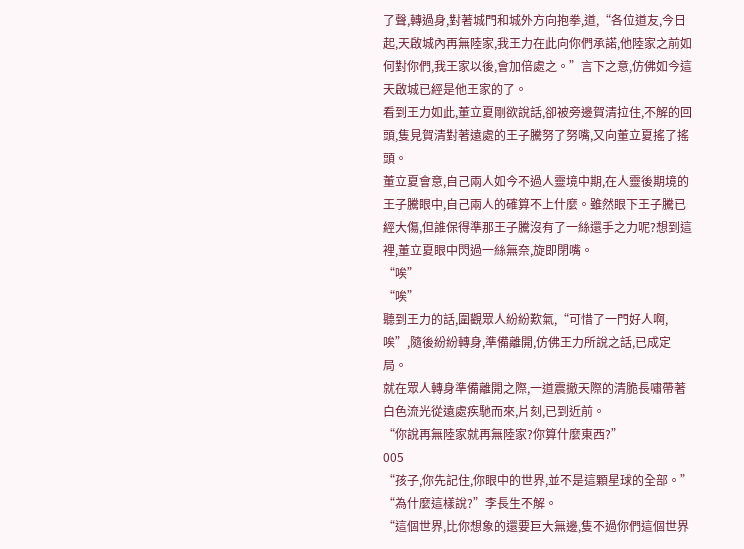了聲,轉過身,對著城門和城外方向抱拳,道,“各位道友,今日起,天啟城內再無陸家,我王力在此向你們承諾,他陸家之前如何對你們,我王家以後,會加倍處之。”言下之意,仿佛如今這天啟城已經是他王家的了。
看到王力如此,董立夏剛欲說話,卻被旁邊賀清拉住,不解的回頭,隻見賀清對著遠處的王子騰努了努嘴,又向董立夏搖了搖頭。
董立夏會意,自己兩人如今不過人靈境中期,在人靈後期境的王子騰眼中,自己兩人的確算不上什麼。雖然眼下王子騰已經大傷,但誰保得準那王子騰沒有了一絲還手之力呢?想到這裡,董立夏眼中閃過一絲無奈,旋即閉嘴。
“唉”
“唉”
聽到王力的話,圍觀眾人紛紛歎氣,“可惜了一門好人啊,唉”,隨後紛紛轉身,準備離開,仿佛王力所說之話,已成定局。
就在眾人轉身準備離開之際,一道震撤天際的清脆長嘯帶著白色流光從遠處疾馳而來,片刻,已到近前。
“你說再無陸家就再無陸家?你算什麼東西?”
005
“孩子,你先記住,你眼中的世界,並不是這顆星球的全部。”
“為什麼這樣說?”李長生不解。
“這個世界,比你想象的還要巨大無邊,隻不過你們這個世界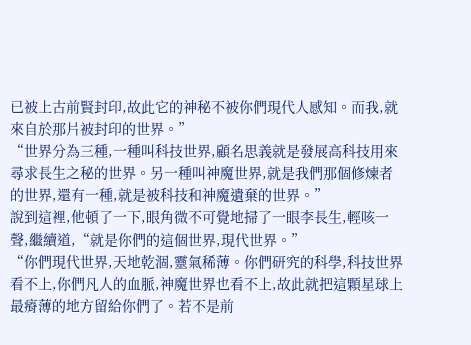已被上古前賢封印,故此它的神秘不被你們現代人感知。而我,就來自於那片被封印的世界。”
“世界分為三種,一種叫科技世界,顧名思義就是發展高科技用來尋求長生之秘的世界。另一種叫神魔世界,就是我們那個修煉者的世界,還有一種,就是被科技和神魔遺棄的世界。”
說到這裡,他頓了一下,眼角微不可覺地掃了一眼李長生,輕咳一聲,繼續道,“就是你們的這個世界,現代世界。”
“你們現代世界,天地乾涸,靈氣稀薄。你們研究的科學,科技世界看不上,你們凡人的血脈,神魔世界也看不上,故此就把這顆星球上最瘠薄的地方留給你們了。若不是前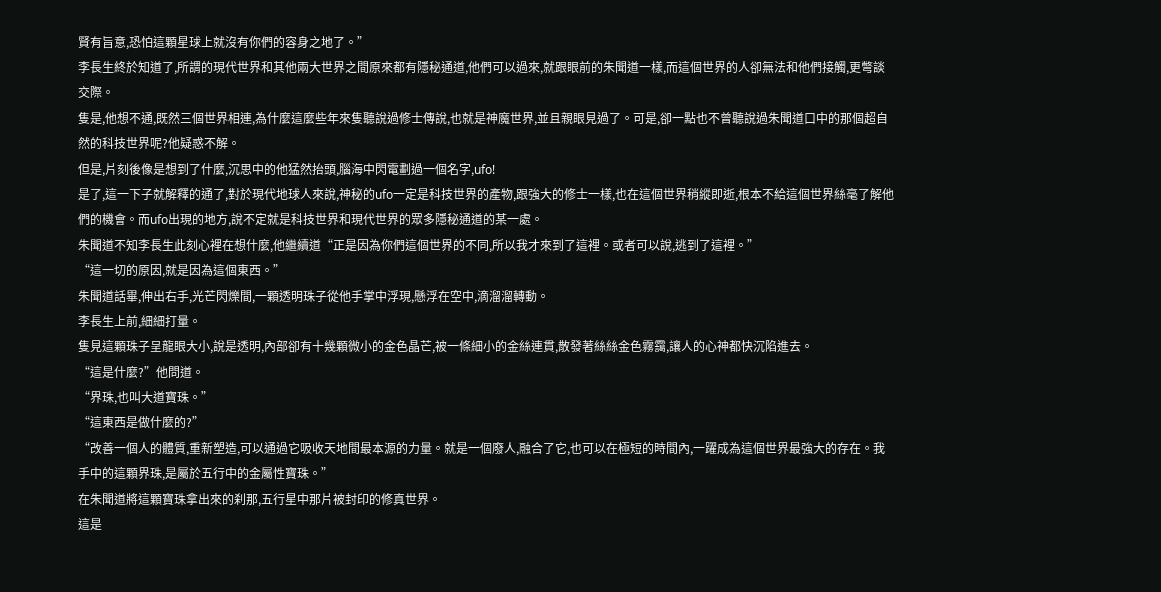賢有旨意,恐怕這顆星球上就沒有你們的容身之地了。”
李長生終於知道了,所謂的現代世界和其他兩大世界之間原來都有隱秘通道,他們可以過來,就跟眼前的朱聞道一樣,而這個世界的人卻無法和他們接觸,更彆談交際。
隻是,他想不通,既然三個世界相連,為什麼這麼些年來隻聽說過修士傳說,也就是神魔世界,並且親眼見過了。可是,卻一點也不曾聽說過朱聞道口中的那個超自然的科技世界呢?他疑惑不解。
但是,片刻後像是想到了什麼,沉思中的他猛然抬頭,腦海中閃電劃過一個名字,ufo!
是了,這一下子就解釋的通了,對於現代地球人來說,神秘的ufo一定是科技世界的產物,跟強大的修士一樣,也在這個世界稍縱即逝,根本不給這個世界絲毫了解他們的機會。而ufo出現的地方,說不定就是科技世界和現代世界的眾多隱秘通道的某一處。
朱聞道不知李長生此刻心裡在想什麼,他繼續道“正是因為你們這個世界的不同,所以我才來到了這裡。或者可以說,逃到了這裡。”
“這一切的原因,就是因為這個東西。”
朱聞道話畢,伸出右手,光芒閃爍間,一顆透明珠子從他手掌中浮現,懸浮在空中,滴溜溜轉動。
李長生上前,細細打量。
隻見這顆珠子呈龍眼大小,說是透明,內部卻有十幾顆微小的金色晶芒,被一條細小的金絲連貫,散發著絲絲金色霧靄,讓人的心神都快沉陷進去。
“這是什麼?”他問道。
“界珠,也叫大道寶珠。”
“這東西是做什麼的?”
“改善一個人的體質,重新塑造,可以通過它吸收天地間最本源的力量。就是一個廢人,融合了它,也可以在極短的時間內,一躍成為這個世界最強大的存在。我手中的這顆界珠,是屬於五行中的金屬性寶珠。”
在朱聞道將這顆寶珠拿出來的刹那,五行星中那片被封印的修真世界。
這是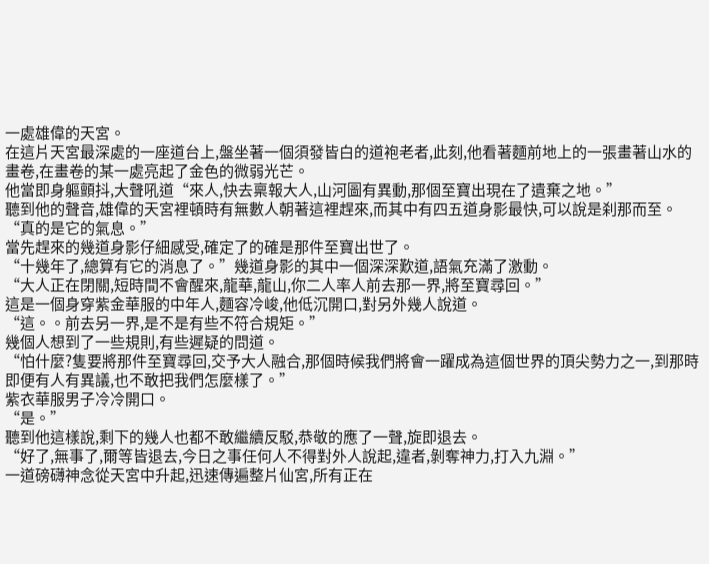一處雄偉的天宮。
在這片天宮最深處的一座道台上,盤坐著一個須發皆白的道袍老者,此刻,他看著麵前地上的一張畫著山水的畫卷,在畫卷的某一處亮起了金色的微弱光芒。
他當即身軀顫抖,大聲吼道“來人,快去稟報大人,山河圖有異動,那個至寶出現在了遺棄之地。”
聽到他的聲音,雄偉的天宮裡頓時有無數人朝著這裡趕來,而其中有四五道身影最快,可以說是刹那而至。
“真的是它的氣息。”
當先趕來的幾道身影仔細感受,確定了的確是那件至寶出世了。
“十幾年了,總算有它的消息了。”幾道身影的其中一個深深歎道,語氣充滿了激動。
“大人正在閉關,短時間不會醒來,龍華,龍山,你二人率人前去那一界,將至寶尋回。”
這是一個身穿紫金華服的中年人,麵容冷峻,他低沉開口,對另外幾人說道。
“這。。前去另一界,是不是有些不符合規矩。”
幾個人想到了一些規則,有些遲疑的問道。
“怕什麼?隻要將那件至寶尋回,交予大人融合,那個時候我們將會一躍成為這個世界的頂尖勢力之一,到那時即便有人有異議,也不敢把我們怎麼樣了。”
紫衣華服男子冷冷開口。
“是。”
聽到他這樣說,剩下的幾人也都不敢繼續反駁,恭敬的應了一聲,旋即退去。
“好了,無事了,爾等皆退去,今日之事任何人不得對外人說起,違者,剝奪神力,打入九淵。”
一道磅礴神念從天宮中升起,迅速傳遍整片仙宮,所有正在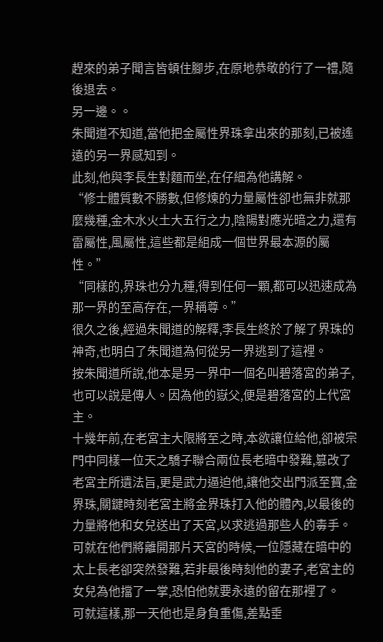趕來的弟子聞言皆頓住腳步,在原地恭敬的行了一禮,隨後退去。
另一邊。。
朱聞道不知道,當他把金屬性界珠拿出來的那刻,已被遙遠的另一界感知到。
此刻,他與李長生對麵而坐,在仔細為他講解。
“修士體質數不勝數,但修煉的力量屬性卻也無非就那麼幾種,金木水火土大五行之力,陰陽對應光暗之力,還有雷屬性,風屬性,這些都是組成一個世界最本源的屬性。”
“同樣的,界珠也分九種,得到任何一顆,都可以迅速成為那一界的至高存在,一界稱尊。”
很久之後,經過朱聞道的解釋,李長生終於了解了界珠的神奇,也明白了朱聞道為何從另一界逃到了這裡。
按朱聞道所說,他本是另一界中一個名叫碧落宮的弟子,也可以說是傳人。因為他的嶽父,便是碧落宮的上代宮主。
十幾年前,在老宮主大限將至之時,本欲讓位給他,卻被宗門中同樣一位天之驕子聯合兩位長老暗中發難,篡改了老宮主所遺法旨,更是武力逼迫他,讓他交出門派至寶,金界珠,關鍵時刻老宮主將金界珠打入他的體內,以最後的力量將他和女兒送出了天宮,以求逃過那些人的毒手。
可就在他們將離開那片天宮的時候,一位隱藏在暗中的太上長老卻突然發難,若非最後時刻他的妻子,老宮主的女兒為他擋了一掌,恐怕他就要永遠的留在那裡了。
可就這樣,那一天他也是身負重傷,差點垂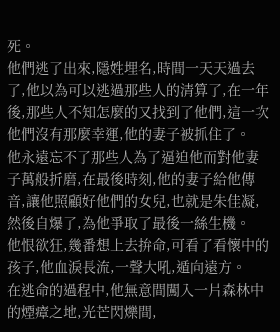死。
他們逃了出來,隱姓埋名,時間一天天過去了,他以為可以逃過那些人的清算了,在一年後,那些人不知怎麼的又找到了他們,這一次他們沒有那麼幸運,他的妻子被抓住了。
他永遠忘不了那些人為了逼迫他而對他妻子萬般折磨,在最後時刻,他的妻子給他傳音,讓他照顧好他們的女兒,也就是朱佳凝,然後自爆了,為他爭取了最後一絲生機。
他恨欲狂,幾番想上去拚命,可看了看懷中的孩子,他血淚長流,一聲大吼,遁向遠方。
在逃命的過程中,他無意間闖入一片森林中的煙瘴之地,光芒閃爍間,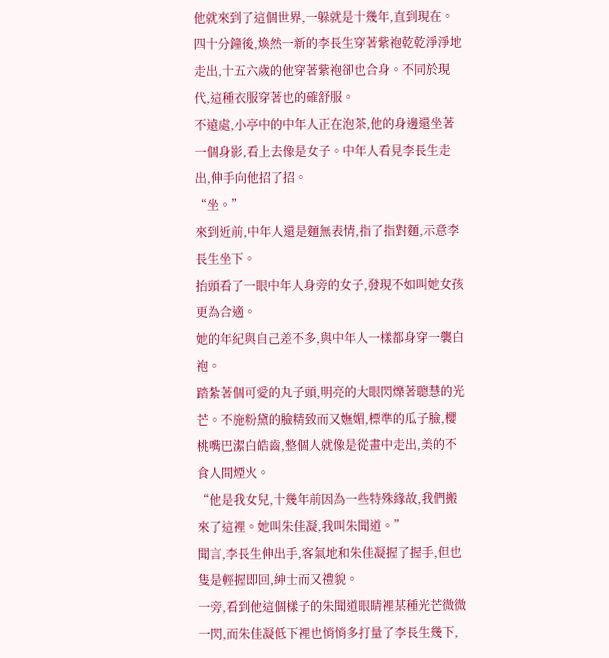他就來到了這個世界,一躲就是十幾年,直到現在。
四十分鐘後,煥然一新的李長生穿著紫袍乾乾淨淨地走出,十五六歲的他穿著紫袍卻也合身。不同於現代,這種衣服穿著也的確舒服。
不遠處,小亭中的中年人正在泡茶,他的身邊還坐著一個身影,看上去像是女子。中年人看見李長生走出,伸手向他招了招。
“坐。”
來到近前,中年人還是麵無表情,指了指對麵,示意李長生坐下。
抬頭看了一眼中年人身旁的女子,發現不如叫她女孩更為合適。
她的年紀與自己差不多,與中年人一樣都身穿一襲白袍。
踏紮著個可愛的丸子頭,明亮的大眼閃爍著聰慧的光芒。不施粉黛的臉精致而又嫵媚,標準的瓜子臉,櫻桃嘴巴潔白皓齒,整個人就像是從畫中走出,美的不食人間煙火。
“他是我女兒,十幾年前因為一些特殊緣故,我們搬來了這裡。她叫朱佳凝,我叫朱聞道。”
聞言,李長生伸出手,客氣地和朱佳凝握了握手,但也隻是輕握即回,紳士而又禮貌。
一旁,看到他這個樣子的朱聞道眼睛裡某種光芒微微一閃,而朱佳凝低下裡也悄悄多打量了李長生幾下,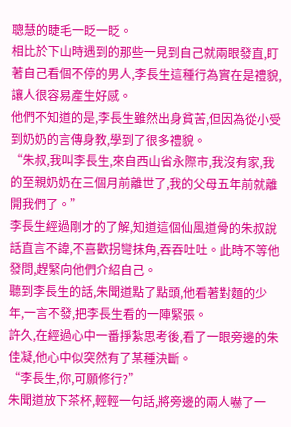聰慧的睫毛一眨一眨。
相比於下山時遇到的那些一見到自己就兩眼發直,盯著自己看個不停的男人,李長生這種行為實在是禮貌,讓人很容易產生好感。
他們不知道的是,李長生雖然出身貧苦,但因為從小受到奶奶的言傳身教,學到了很多禮貌。
“朱叔,我叫李長生,來自西山省永際市,我沒有家,我的至親奶奶在三個月前離世了,我的父母五年前就離開我們了。”
李長生經過剛才的了解,知道這個仙風道骨的朱叔說話直言不諱,不喜歡拐彎抹角,吞吞吐吐。此時不等他發問,趕緊向他們介紹自己。
聽到李長生的話,朱聞道點了點頭,他看著對麵的少年,一言不發,把李長生看的一陣緊張。
許久,在經過心中一番掙紮思考後,看了一眼旁邊的朱佳凝,他心中似突然有了某種決斷。
“李長生,你,可願修行?”
朱聞道放下茶杯,輕輕一句話,將旁邊的兩人嚇了一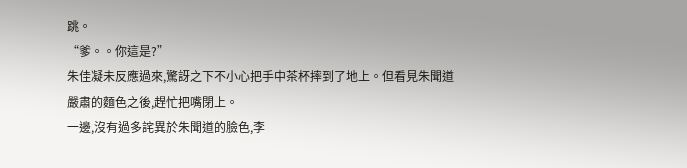跳。
“爹。。你這是?”
朱佳凝未反應過來,驚訝之下不小心把手中茶杯摔到了地上。但看見朱聞道嚴肅的麵色之後,趕忙把嘴閉上。
一邊,沒有過多詫異於朱聞道的臉色,李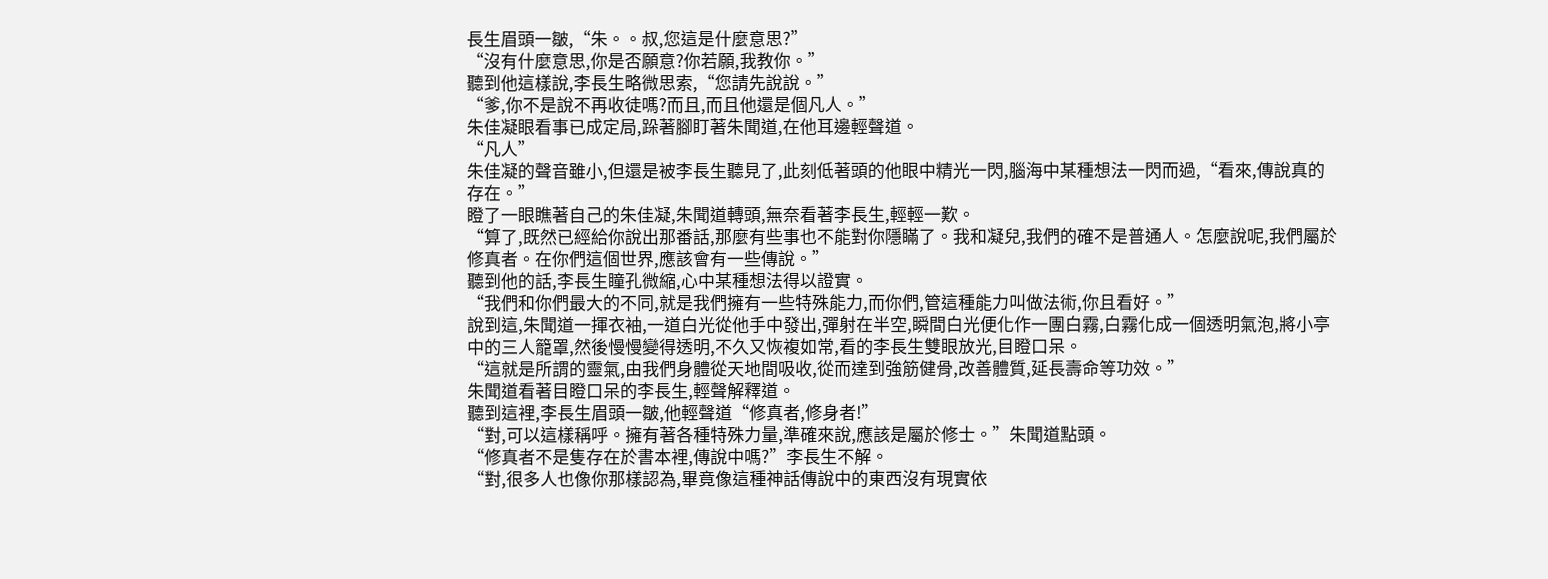長生眉頭一皺,“朱。。叔,您這是什麼意思?”
“沒有什麼意思,你是否願意?你若願,我教你。”
聽到他這樣說,李長生略微思索,“您請先說說。”
“爹,你不是說不再收徒嗎?而且,而且他還是個凡人。”
朱佳凝眼看事已成定局,跺著腳盯著朱聞道,在他耳邊輕聲道。
“凡人”
朱佳凝的聲音雖小,但還是被李長生聽見了,此刻低著頭的他眼中精光一閃,腦海中某種想法一閃而過,“看來,傳說真的存在。”
瞪了一眼瞧著自己的朱佳凝,朱聞道轉頭,無奈看著李長生,輕輕一歎。
“算了,既然已經給你說出那番話,那麼有些事也不能對你隱瞞了。我和凝兒,我們的確不是普通人。怎麼說呢,我們屬於修真者。在你們這個世界,應該會有一些傳說。”
聽到他的話,李長生瞳孔微縮,心中某種想法得以證實。
“我們和你們最大的不同,就是我們擁有一些特殊能力,而你們,管這種能力叫做法術,你且看好。”
說到這,朱聞道一揮衣袖,一道白光從他手中發出,彈射在半空,瞬間白光便化作一團白霧,白霧化成一個透明氣泡,將小亭中的三人籠罩,然後慢慢變得透明,不久又恢複如常,看的李長生雙眼放光,目瞪口呆。
“這就是所謂的靈氣,由我們身體從天地間吸收,從而達到強筋健骨,改善體質,延長壽命等功效。”
朱聞道看著目瞪口呆的李長生,輕聲解釋道。
聽到這裡,李長生眉頭一皺,他輕聲道“修真者,修身者!”
“對,可以這樣稱呼。擁有著各種特殊力量,準確來說,應該是屬於修士。”朱聞道點頭。
“修真者不是隻存在於書本裡,傳說中嗎?”李長生不解。
“對,很多人也像你那樣認為,畢竟像這種神話傳說中的東西沒有現實依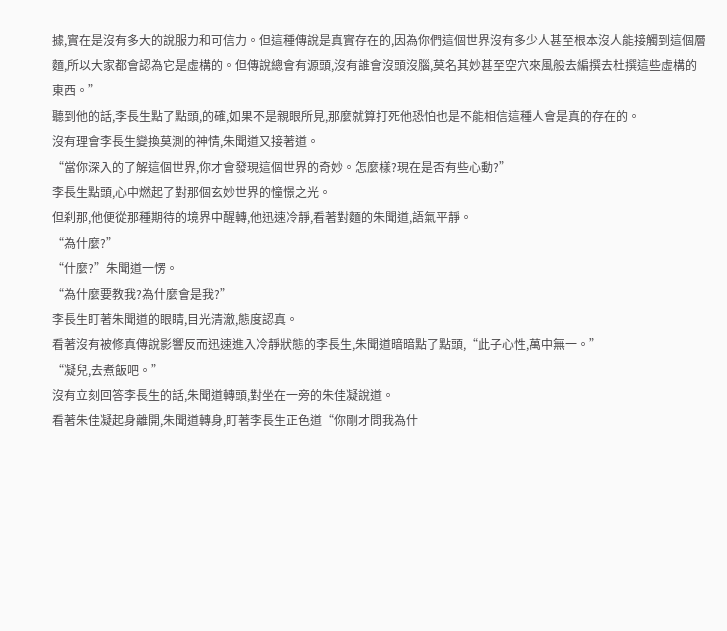據,實在是沒有多大的說服力和可信力。但這種傳說是真實存在的,因為你們這個世界沒有多少人甚至根本沒人能接觸到這個層麵,所以大家都會認為它是虛構的。但傳說總會有源頭,沒有誰會沒頭沒腦,莫名其妙甚至空穴來風般去編撰去杜撰這些虛構的東西。”
聽到他的話,李長生點了點頭,的確,如果不是親眼所見,那麼就算打死他恐怕也是不能相信這種人會是真的存在的。
沒有理會李長生變換莫測的神情,朱聞道又接著道。
“當你深入的了解這個世界,你才會發現這個世界的奇妙。怎麼樣?現在是否有些心動?”
李長生點頭,心中燃起了對那個玄妙世界的憧憬之光。
但刹那,他便從那種期待的境界中醒轉,他迅速冷靜,看著對麵的朱聞道,語氣平靜。
“為什麼?”
“什麼?”朱聞道一愣。
“為什麼要教我?為什麼會是我?”
李長生盯著朱聞道的眼睛,目光清澈,態度認真。
看著沒有被修真傳說影響反而迅速進入冷靜狀態的李長生,朱聞道暗暗點了點頭,“此子心性,萬中無一。”
“凝兒,去煮飯吧。”
沒有立刻回答李長生的話,朱聞道轉頭,對坐在一旁的朱佳凝說道。
看著朱佳凝起身離開,朱聞道轉身,盯著李長生正色道“你剛才問我為什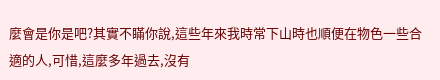麼會是你是吧?其實不瞞你說,這些年來我時常下山時也順便在物色一些合適的人,可惜,這麼多年過去,沒有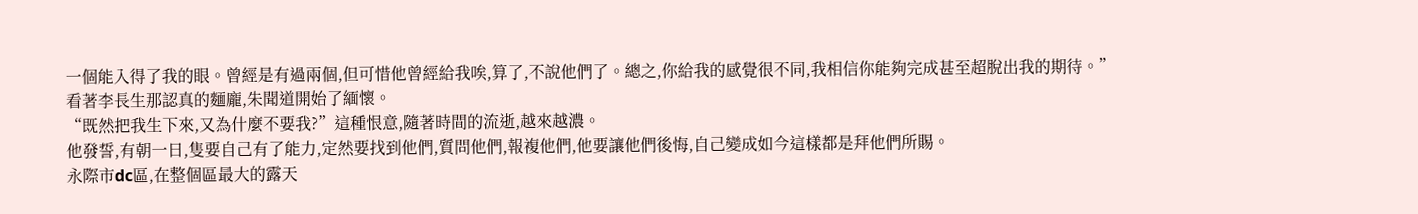一個能入得了我的眼。曾經是有過兩個,但可惜他曾經給我唉,算了,不說他們了。總之,你給我的感覺很不同,我相信你能夠完成甚至超脫出我的期待。”
看著李長生那認真的麵龐,朱聞道開始了緬懷。
“既然把我生下來,又為什麼不要我?”這種恨意,隨著時間的流逝,越來越濃。
他發誓,有朝一日,隻要自己有了能力,定然要找到他們,質問他們,報複他們,他要讓他們後悔,自己變成如今這樣都是拜他們所賜。
永際市dc區,在整個區最大的露天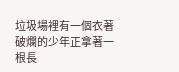垃圾場裡有一個衣著破爛的少年正拿著一根長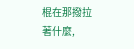棍在那撥拉著什麼,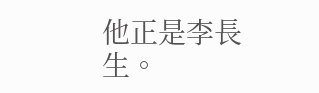他正是李長生。